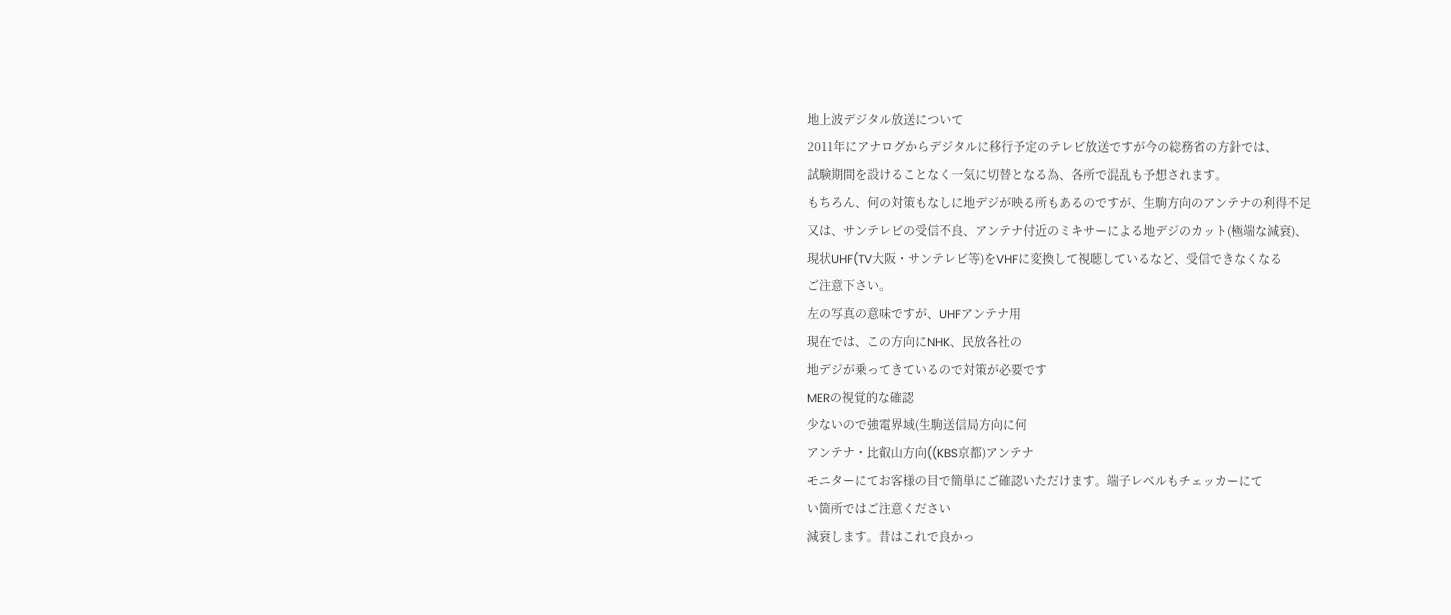地上波デジタル放送について
2011年にアナログからデジタルに移行予定のテレビ放送ですが今の総務省の方針では、
試験期間を設けることなく一気に切替となる為、各所で混乱も予想されます。
もちろん、何の対策もなしに地デジが映る所もあるのですが、生駒方向のアンテナの利得不足
又は、サンテレビの受信不良、アンテナ付近のミキサーによる地デジのカット(極端な減衰)、
現状UHF(TV大阪・サンテレビ等)をVHFに変換して視聴しているなど、受信できなくなる
ご注意下さい。
左の写真の意味ですが、UHFアンテナ用
現在では、この方向にNHK、民放各社の
地デジが乗ってきているので対策が必要です
MERの視覚的な確認
少ないので強電界域(生駒送信局方向に何
アンテナ・比叡山方向((KBS京都)アンテナ
モニターにてお客様の目で簡単にご確認いただけます。端子レベルもチェッカーにて
い箇所ではご注意ください
減衰します。昔はこれで良かっ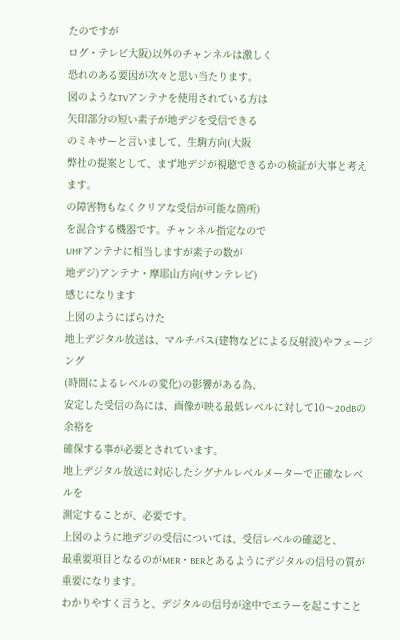たのですが
ログ・テレビ大阪)以外のチャンネルは激しく
恐れのある要因が次々と思い当たります。
図のようなTVアンテナを使用されている方は
矢印部分の短い素子が地デジを受信できる
のミキサーと言いまして、生駒方向(大阪
弊社の提案として、まず地デジが視聴できるかの検証が大事と考えます。
の障害物もなくクリアな受信が可能な箇所)
を混合する機器です。チャンネル指定なので
UHFアンテナに相当しますが素子の数が
地デジ)アンテナ・摩耶山方向(サンテレビ)
感じになります
上図のようにばらけた
地上デジタル放送は、マルチパス(建物などによる反射波)やフェージング
(時間によるレベルの変化)の影響がある為、
安定した受信の為には、画像が映る最低レベルに対して10〜20dBの余裕を
確保する事が必要とされています。
地上デジタル放送に対応したシグナルレベルメーターで正確なレベルを
測定することが、必要です。
上図のように地デジの受信については、受信レベルの確認と、
最重要項目となるのがMER・BERとあるようにデジタルの信号の質が重要になります。
わかりやすく言うと、デジタルの信号が途中でエラーを起こすこと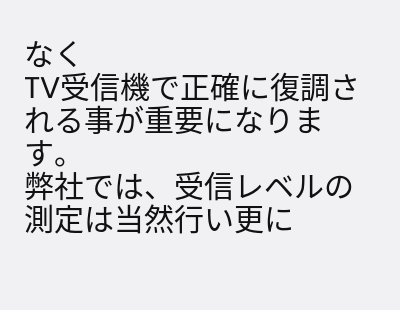なく
TV受信機で正確に復調される事が重要になります。
弊社では、受信レベルの測定は当然行い更に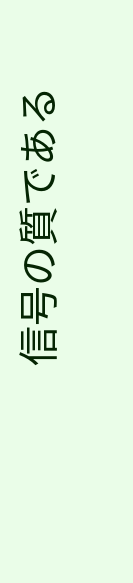信号の質である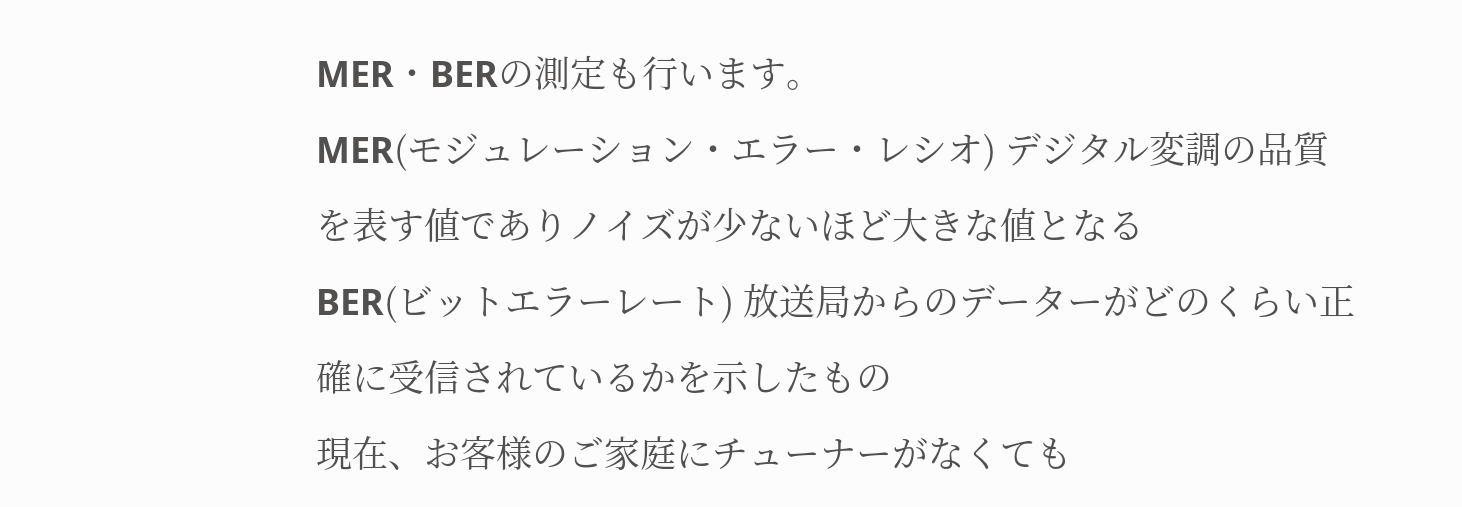MER・BERの測定も行います。
MER(モジュレーション・エラー・レシオ) デジタル変調の品質を表す値でありノイズが少ないほど大きな値となる
BER(ビットエラーレート) 放送局からのデーターがどのくらい正確に受信されているかを示したもの
現在、お客様のご家庭にチューナーがなくても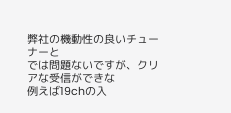弊社の機動性の良いチューナーと
では問題ないですが、クリアな受信ができな
例えば19chの入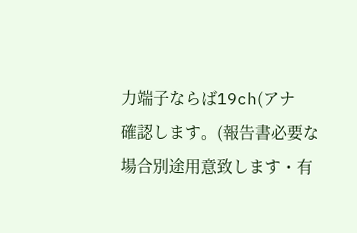力端子ならば19ch(アナ
確認します。(報告書必要な場合別途用意致します・有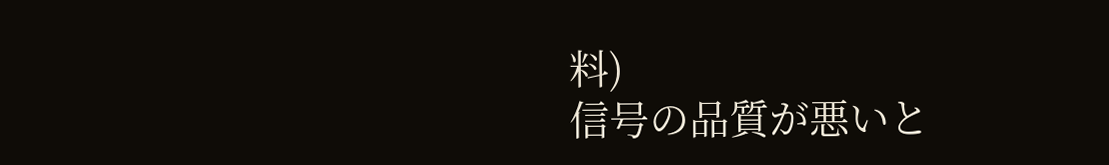料)
信号の品質が悪いと